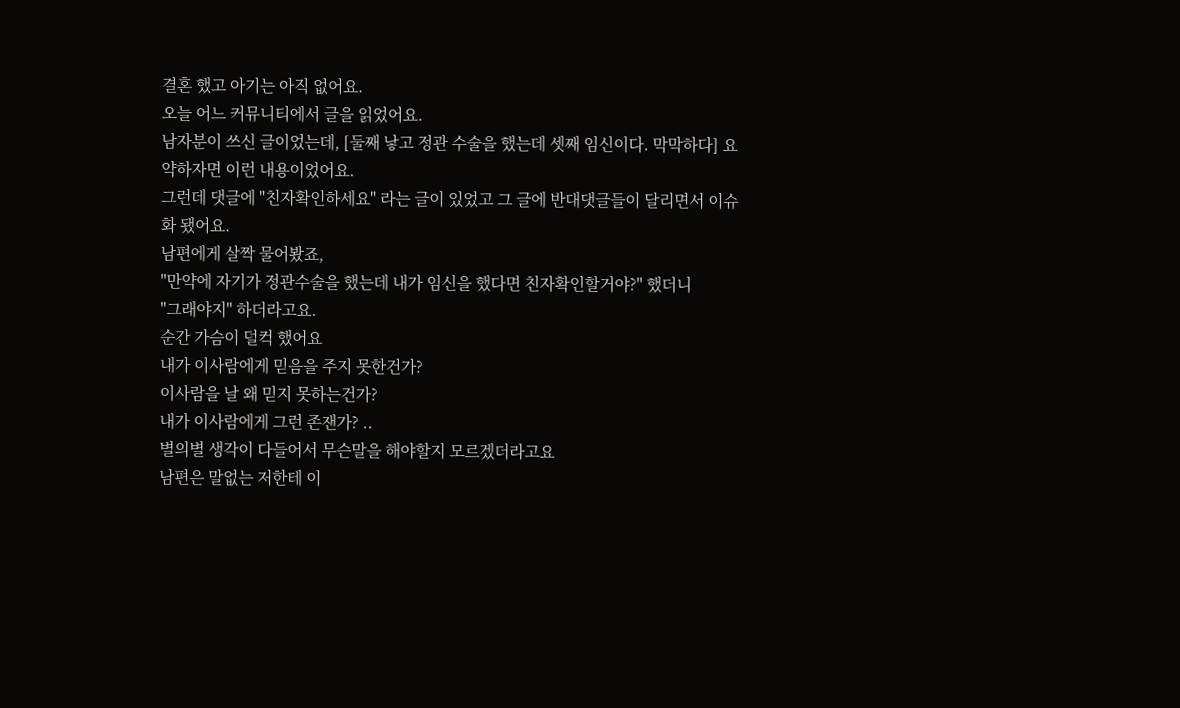결혼 했고 아기는 아직 없어요.
오늘 어느 커뮤니티에서 글을 읽었어요.
남자분이 쓰신 글이었는데, [둘째 낳고 정관 수술을 했는데 셋째 임신이다. 막막하다] 요약하자면 이런 내용이었어요.
그런데 댓글에 "친자확인하세요" 라는 글이 있었고 그 글에 반대댓글들이 달리면서 이슈화 됐어요.
남편에게 살짝 물어봤죠,
"만약에 자기가 정관수술을 했는데 내가 임신을 했다면 친자확인할거야?" 했더니
"그래야지" 하더라고요.
순간 가슴이 덜컥 했어요
내가 이사람에게 믿음을 주지 못한건가?
이사람을 날 왜 믿지 못하는건가?
내가 이사람에게 그런 존잰가? ..
별의별 생각이 다들어서 무슨말을 해야할지 모르겠더라고요
남편은 말없는 저한테 이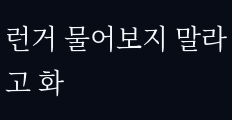런거 물어보지 말라고 화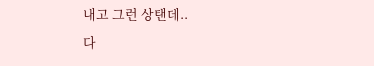내고 그런 상탠데..
다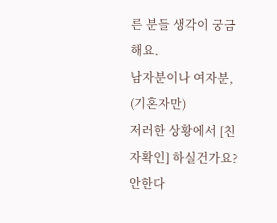른 분들 생각이 궁금해요.
남자분이나 여자분, (기혼자만)
저러한 상황에서 [친자확인] 하실건가요?
안한다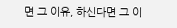면 그 이유, 하신다면 그 이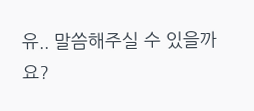유.. 말씀해주실 수 있을까요?